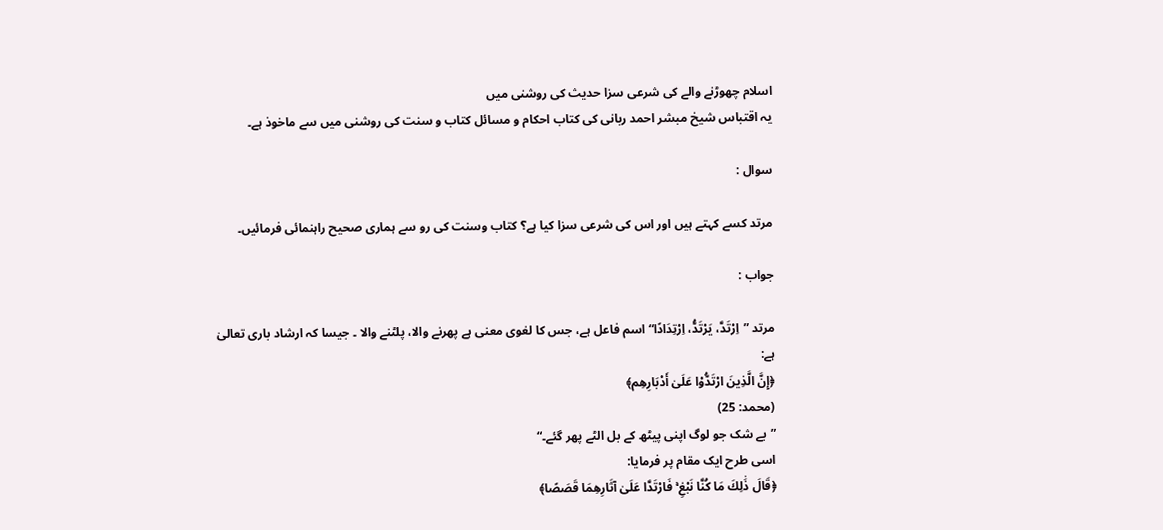اسلام چھوڑنے والے کی شرعی سزا حدیث کی روشنی میں
یہ اقتباس شیخ مبشر احمد ربانی کی کتاب احکام و مسائل کتاب و سنت کی روشنی میں سے ماخوذ ہے۔

سوال :

مرتد کسے کہتے ہیں اور اس کی شرعی سزا کیا ہے؟ کتاب وسنت کی رو سے ہماری صحیح راہنمائی فرمائیں۔

جواب :

مرتد ”اِرْتَدَّ، يَرْتَدُّ، اِرْتِدَادًا“ اسم فاعل ہے، جس کا لغوی معنی ہے پھرنے والا، پلٹنے والا ۔ جیسا کہ ارشاد باری تعالیٰ ہے:
﴿إِنَّ الَّذِينَ ارْتَدُّوْا عَلَىٰ أَدْبَارِهِم﴾
(محمد: 25)
”بے شک جو لوگ اپنی پیٹھ کے بل الٹے پھر گئے۔“
اسی طرح ایک مقام پر فرمایا:
﴿قَالَ ذَٰلِكَ مَا كُنَّا نَبْغِ ۚ فَارْتَدَّا عَلَىٰ آثَارِهِمَا قَصَصًا﴾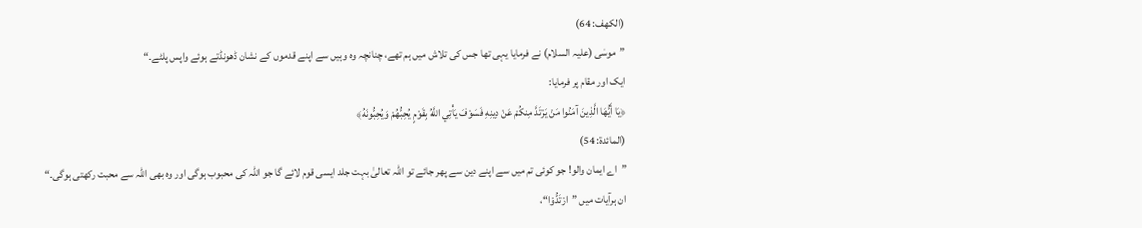(الكهف: 64)
”موسٰی (علیہ السلام) نے فرمایا یہی تھا جس کی تلاش میں ہم تھے، چنانچہ وہ وہیں سے اپنے قدموں کے نشان ڈھونڈتے ہوئے واپس پلٹے۔“
ایک اور مقام پر فرمایا:
﴿يَا أَيُّهَا الَّذِينَ آمَنُوا مَنْ يَرْتَدَّ مِنكُمْ عَنْ دِينِهِ فَسَوْفَ يَأْتِي اللَّهُ بِقَوْمٍ يُحِبُّهُمْ وَيُحِبُّونَهُ﴾
(المائدة: 54)
”اے ایمان والو! جو کوئی تم میں سے اپنے دین سے پھر جائے تو اللہ تعالیٰ بہت جلد ایسی قوم لائے گا جو اللہ کی محبوب ہوگی اور وہ بھی اللہ سے محبت رکھتی ہوگی۔“
ان ہرآیات میں ”ارْتَدُّوْا“،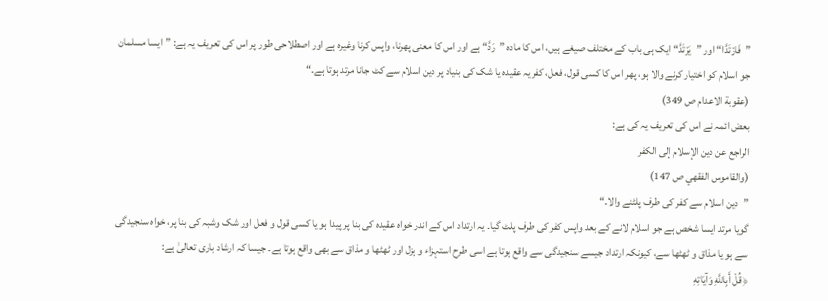”فَارْتَدَّا“ اور ”يَرْتَدَّ“ ایک ہی باب کے مختلف صیغے ہیں، اس کا مادہ ”رَدَّ“ ہے اور اس کا معنی پھرنا، واپس کرنا وغیرہ ہے اور اصطلاحی طور پر اس کی تعریف یہ ہے: ”ایسا مسلمان جو اسلام کو اختیار کرنے والا ہو، پھر اس کا کسی قول، فعل، کفریہ عقیدہ یا شک کی بنیاد پر دین اسلام سے کٹ جانا مرتد ہوتا ہے۔“
(عقوبة الاعدام ص 349)
بعض ائمہ نے اس کی تعریف یہ کی ہے:
الراجع عن دين الإسلام إلى الكفر
(والقاموس الفقهي ص 147)
”دین اسلام سے کفر کی طرف پلٹنے والا۔“
گویا مرتد ایسا شخص ہے جو اسلام لانے کے بعد واپس کفر کی طرف پلٹ گیا۔ یہ ارتداد اس کے اندر خواہ عقیدہ کی بنا پر پیدا ہو یا کسی قول و فعل اور شک وشبہ کی بنا پر، خواہ سنجیدگی سے ہو یا مذاق و ٹھٹھا سے، کیونکہ ارتداد جیسے سنجیدگی سے واقع ہوتا ہے اسی طرح استہزاء و ہزل اور ٹھٹھا و مذاق سے بھی واقع ہوتا ہے۔ جیسا کہ ارشاد باری تعالیٰ ہے:
﴿قُلْ أَبِاللَّهِ وَآيَاتِهِ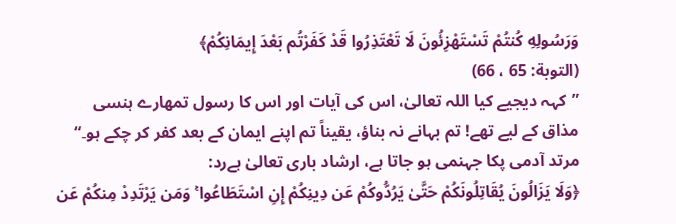وَرَسُولِهِ كُنتُمْ تَسْتَهْزِئُونَ لَا تَعْتَذِرُوا قَدْ كَفَرْتُم بَعْدَ إِيمَانِكُمْ﴾
(التوبة: 65 ، 66)
”کہہ دیجیے کیا اللہ تعالیٰ، اس کی آیات اور اس کا رسول تمھارے ہنسی مذاق کے لیے تھے! تم بہانے نہ بناؤ، یقیناً تم اپنے ایمان کے بعد کفر کر چکے ہو۔“
مرتد آدمی پکا جہنمی ہو جاتا ہے، ارشاد باری تعالیٰ ہےرد:
﴿وَلَا يَزَالُونَ يُقَاتِلُونَكُمْ حَتَّىٰ يَرُدُّوكُمْ عَن دِينِكُمْ إِنِ اسْتَطَاعُوا ۚ وَمَن يَرْتَدِدْ مِنكُمْ عَن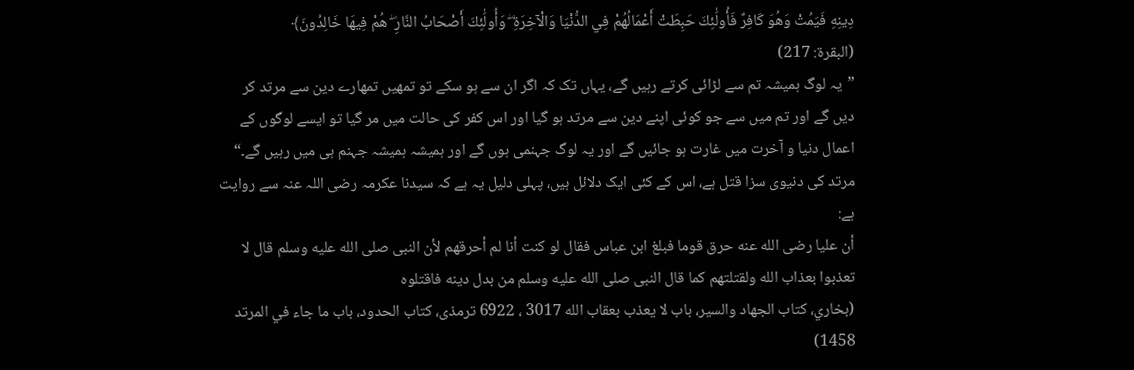دِينِهِ فَيَمُتْ وَهُوَ كَافِرٌ فَأُولَٰئِكَ حَبِطَتْ أَعْمَالُهُمْ فِي الدُّنْيَا وَالْآخِرَةِ ۖ وَأُولَٰئِكَ أَصْحَابُ النَّارِ ۖ هُمْ فِيهَا خَالِدُونَ﴾
(البقرة: 217)
”یہ لوگ ہمیشہ تم سے لڑائی کرتے رہیں گے، یہاں تک کہ اگر ان سے ہو سکے تو تمھیں تمھارے دین سے مرتد کر دیں گے اور تم میں سے جو کوئی اپنے دین سے مرتد ہو گیا اور اس کفر کی حالت میں مر گیا تو ایسے لوگوں کے اعمال دنیا و آخرت میں غارت ہو جائیں گے اور یہ لوگ جہنمی ہوں گے اور ہمیشہ ہمیشہ جہنم ہی میں رہیں گے۔“
مرتد کی دنیوی سزا قتل ہے، اس کے کئی ایک دلائل ہیں، پہلی دلیل یہ ہے کہ سیدنا عکرمہ رضی اللہ عنہ سے روایت ہے:
أن عليا رضى الله عنه حرق قوما فبلغ ابن عباس فقال لو كنت أنا لم أحرقهم لأن النبى صلى الله عليه وسلم قال لا تعذبوا بعذاب الله ولقتلتهم كما قال النبى صلى الله عليه وسلم من بدل دينه فاقتلوه
(بخاري، كتاب الجهاد والسير، باب لا يعذب بعقاب الله 3017 ، 6922 ترمذی، کتاب الحدود، باب ما جاء في المرتد 1458)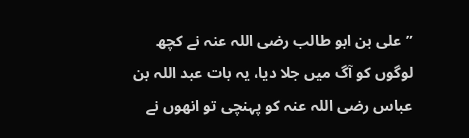”علی بن ابو طالب رضی اللہ عنہ نے کچھ لوگوں کو آگ میں جلا دیا، یہ بات عبد اللہ بن عباس رضی اللہ عنہ کو پہنچی تو انھوں نے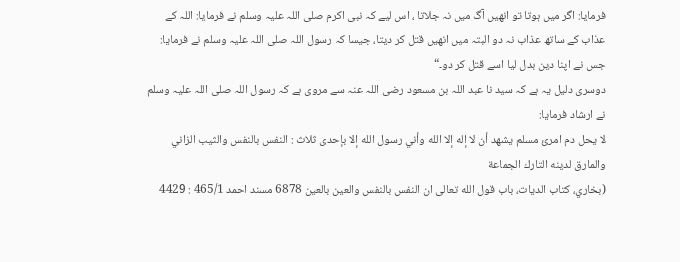فرمایا: اگر میں ہوتا تو انھیں آگ میں نہ جلاتا ، اس لیے کہ نبی اکرم صلی اللہ علیہ وسلم نے فرمایا: اللہ کے عذاب کے ساتھ عذاب نہ دو البتہ میں انھیں قتل کر دیتا، جیسا کہ رسول اللہ صلی اللہ علیہ وسلم نے فرمایا: جس نے اپنا دین بدل لیا اسے قتل کر دو۔“
دوسری دلیل یہ ہے کہ سید نا عبد اللہ بن مسعود رضی اللہ عنہ سے مروی ہے کہ رسول اللہ صلی اللہ علیہ وسلم نے ارشاد فرمایا:
لا يحل دم امرئ مسلم يشهد أن لا إله إلا الله وأني رسول الله إلا بإحدى ثلاث : النفس بالنفس والثيب الزاني والمارق لدينه التارك الجماعة
(بخاري، كتاب الديات، باب قول الله تعالى ان النفس بالنفس والعين بالعين 6878 مسند احمد 465/1 : 4429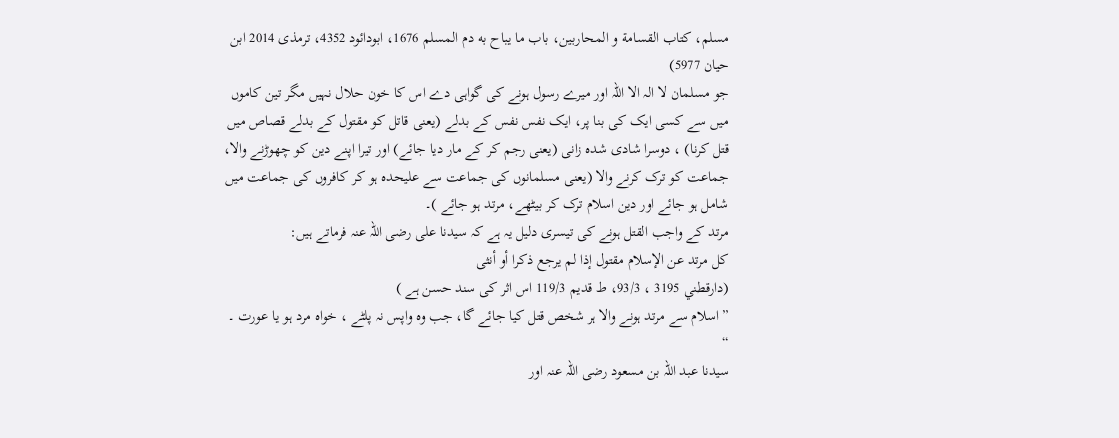مسلم، كتاب القسامة و المحاربين، باب ما يباح به دم المسلم 1676، ابودائود 4352، ترمذی 2014 ابن حیان 5977)
جو مسلمان لا الہ الا اللہ اور میرے رسول ہونے کی گواہی دے اس کا خون حلال نہیں مگر تین کاموں میں سے کسی ایک کی بنا پر، ایک نفس نفس کے بدلے (یعنی قاتل کو مقتول کے بدلے قصاص میں قتل کرنا) ، دوسرا شادی شدہ زانی (یعنی رجم کر کے مار دیا جائے) اور تیرا اپنے دین کو چھوڑنے والا، جماعت کو ترک کرنے والا (یعنی مسلمانوں کی جماعت سے علیحدہ ہو کر کافروں کی جماعت میں شامل ہو جائے اور دین اسلام ترک کر بیٹھے، مرتد ہو جائے )۔
مرتد کے واجب القتل ہونے کی تیسری دلیل یہ ہے کہ سیدنا علی رضی اللہ عنہ فرماتے ہیں:
كل مرتد عن الإسلام مقتول إذا لم يرجع ذكرا أو أنثى
(دارقطني 3195 ، 93/3، ط قدیم 119/3 اس اثر کی سند حسن ہے )
”اسلام سے مرتد ہونے والا ہر شخص قتل کیا جائے گا، جب وہ واپس نہ پلٹے ، خواہ مرد ہو یا عورت ۔ “
سیدنا عبد اللہ بن مسعود رضی اللہ عنہ اور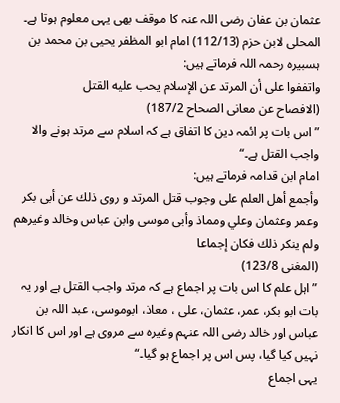عثمان بن عفان رضی اللہ عنہ کا موقف بھی یہی معلوم ہوتا ہے۔
المحلی لابن حزم (112/13) امام ابو المظفر یحیی بن محمد بن ہسبیرہ رحمہ اللہ فرماتے ہیں:
واتففوا على أن المرتد عن الإسلام يحب عليه القتل
(الافصاح عن معانى الصحاح 187/2)
”اس بات پر ائمہ دین کا اتفاق ہے کہ اسلام سے مرتد ہونے والا واجب القتل ہے۔“
امام ابن قدامہ فرماتے ہیں:
وأجمع أهل العلم على وجوب قتل المرتد و روى ذلك عن أبى بكر وعمر وعثمان وعلي ومماذ وأبى موسى وابن عباس وخالد وغيرهم ولم ينكر ذلك فكان إجماعا
(المغنی 123/8)
”اہل علم کا اس بات پر اجماع ہے کہ مرتد واجب القتل ہے اور یہ بات ابو بکر، عمر، عثمان، علی ، معاذ، ابوموسی، عبد اللہ بن عباس اور خالد رضی اللہ عنہم وغیرہ سے مروی ہے اور اس کا انکار نہیں کیا گیا، پس اس پر اجماع ہو گیا۔“
یہی اجماع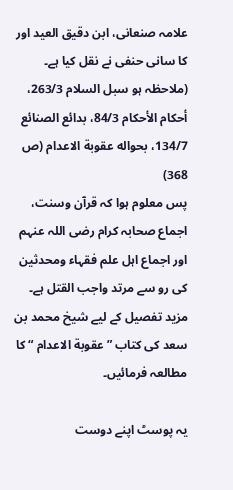علامہ صنعانی، ابن دقیق العید اور کا سانی حنفی نے نقل کیا ہے۔ (ملاحظہ ہو سبل السلام 263/3، أحكام الأحكام 84/3، بدائع الصنائع 134/7، بحواله عقوبة الاعدام (ص 368)
پس معلوم ہوا کہ قرآن وسنت، اجماع صحابہ کرام رضی اللہ عنہم اور اجماع اہل علم فقہاء ومحدثین کی رو سے مرتد واجب القتل ہے۔ مزید تفصیل کے لیے شیخ محمد بن سعد کی کتاب ”عقوبة الاعدام “ کا مطالعہ فرمائیں۔

یہ پوسٹ اپنے دوست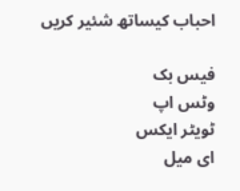احباب کیساتھ شئیر کریں

فیس بک
وٹس اپ
ٹویٹر ایکس
ای میل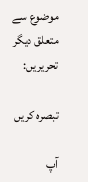موضوع سے متعلق دیگر تحریریں:

تبصرہ کریں

آپ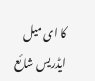کا ای میل ایڈریس شائع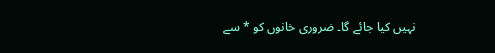نہیں کیا جائے گا۔ ضروری خانوں کو * سے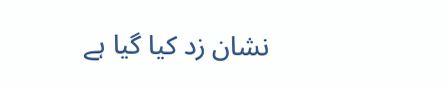نشان زد کیا گیا ہے